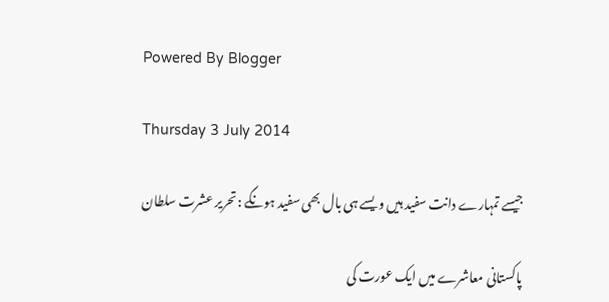Powered By Blogger

Thursday 3 July 2014

جیسے تمہارے دانت سفید ہیں ویسے ہی بال بھی سفید ہونگے :تحریر عشرت سلطان

پاکستانی معاشرے میں ایک عورت کی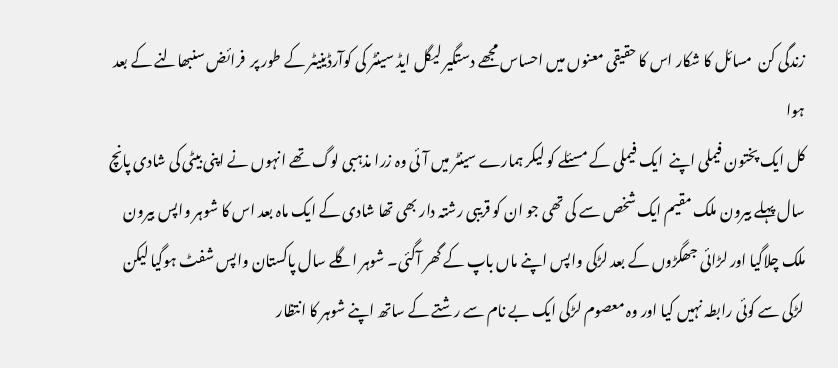زندگی کن  مسائل کا شکار اس کا حقیقی معنوں میں احساس مجھے دستگیر لیگل ایڈ سینٹر کی کوآرڈینیٹر کے طور پر  فرائض سنبھالنے کے بعد ہوا
کل ایک پختون فیملی اپنے  ایک فیملی کے مسئلے کو لیکر ہمارے سینٹر میں آئی وہ زرا مذہبی لوگ تھے انہوں نے اپنی بیٹی کی شادی پانچ سال پہلے بیرون ملک مقیم ایک شخص سے کی تھی جو ان کو قریبی رشتہ دار بھی تھا شادی کے ایک ماہ بعد اس کا شوہر واپس بیرون ملک چلاگیا اور لڑائی جھگڑوں کے بعد لڑکی واپس اپنے ماں باپ کے گھر آگئی۔ شوہر اگلے سال پاکستان واپس شفٹ ہوگیا لیکن لڑکی سے کوئی رابطہ نہیں کیا اور وہ معصوم لڑکی ایک بے نام سے رشتے کے ساتھ اپنے شوہر کا انتظار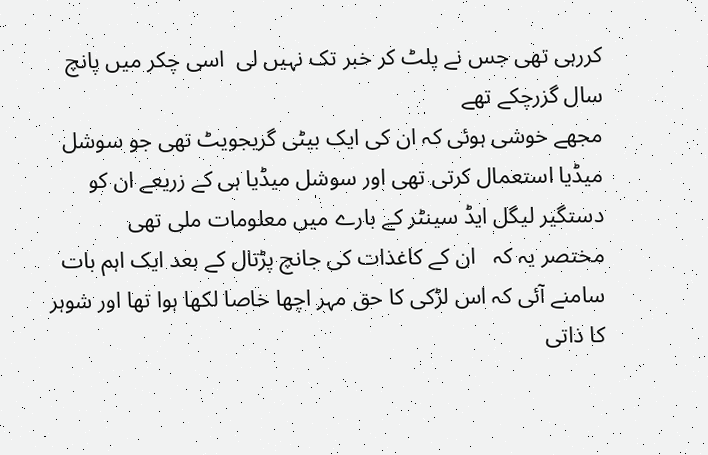کررہی تھی جس نے پلٹ کر خبر تک نہیں لی  اسی چکر میں پانچ سال گزرچکے تھے
مجھے خوشی ہوئی کہ ان کی ایک بیٹی گریجویٹ تھی جو سوشل میڈیا استعمال کرتی تھی اور سوشل میڈیا ہی کے زریعے ان کو دستگیر لیگل ایڈ سینٹر کے بارے میں معلومات ملی تھی
مختصر یہ کہ   ان کے کاغذات کی جانچ پڑتال کے بعد ایک اہم بات سامنے آئی کہ اس لڑکی کا حق مہر اچھا خاصا لکھا ہوا تھا اور شوہر کا ذاتی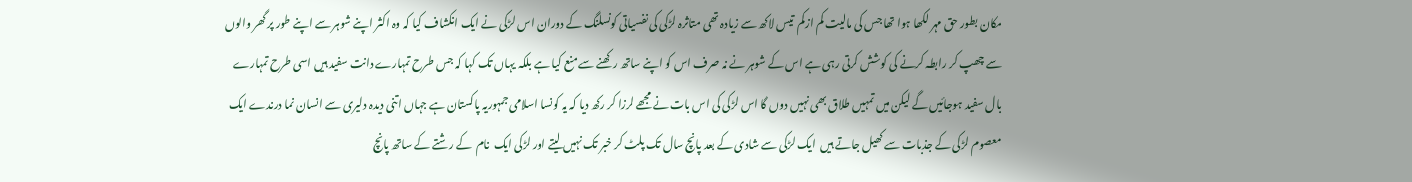مکان بطور حق مہر لکھا ہوا تھا جس کی مالیت کم ازکم  تیس لاکھ سے زیادہ تھی متاثرہ لڑکی کی نفسیاتی کونسلنگ کے دوران اس لڑکی نے ایک انکشاف کیا کہ وہ اکثر اپنے شوہر سے اپنے طور پر گھر والوں سے چھپ کر رابطہ کرنے کی کوشش کرتی رہی ہے اس کے شوہر نے نہ صرف اس کو اپنے ساتھ رکھنے سے منع کیا ہے بلکہ یہاں تک کہا کہ جس طرح تمہارے دانت سفید ہیں اسی طرح تمہارے بال سفید ہوجائیں گے لیکن میں تمہیں طلاق بھی نہیں دوں گا اس لڑکی کی اس بات نے مجھے لرزا کر رکھ دیا کہ یہ کونسا اسلامی جمہوریہ پاکستان ہے جہاں اتنی دیدہ دلیری سے انسان نما درندے ایک معصوم لڑکی کے جذبات سے کھیل جاتے ہیں  ایک لڑکی سے شادی کے بعد پانچ سال تک پلٹ کر خبر تک نہیں لیتے اور لڑکی ایک  نام  کے رشتے کے ساتھ پانچ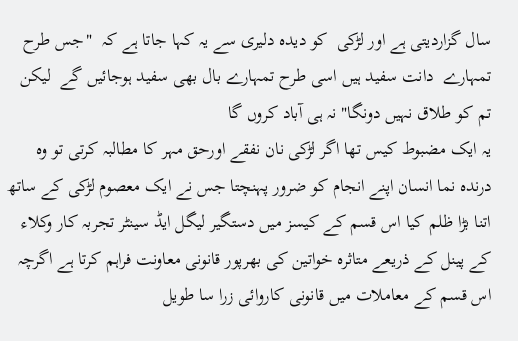سال گزاردیتی ہے اور لڑکی  کو دیدہ دلیری سے یہ کہا جاتا ہے کہ  "جس طرح تمہارے  دانت سفید ہیں اسی طرح تمہارے بال بھی سفید ہوجائیں گے  لیکن تم کو طلاق نہیں دونگا" نہ ہی آباد کروں گا
یہ ایک مضبوط کیس تھا اگر لڑکی نان نفقے اورحق مہر کا مطالبہ کرتی تو وہ درندہ نما انسان اپنے انجام کو ضرور پہنچتا جس نے ایک معصوم لڑکی کے ساتھ اتنا بڑا ظلم کیا اس قسم کے کیسز میں دستگیر لیگل ایڈ سینٹر تجربہ کار وکلاء کے پینل کے ذریعے متاثرہ خواتین کی بھرپور قانونی معاونت فراہم کرتا ہے اگرچہ اس قسم کے معاملات میں قانونی کاروائی زرا سا طویل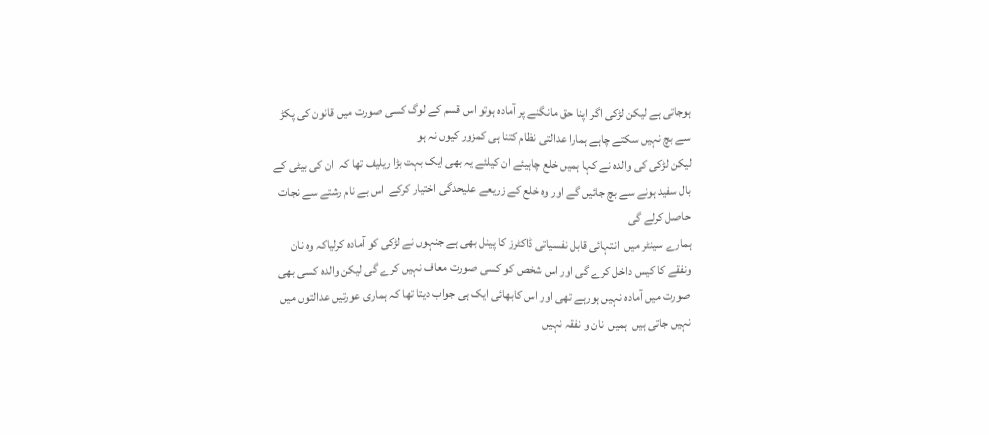ہوجاتی ہے لیکن لڑکی اگر اپنا حق مانگنے پر آمادہ ہوتو اس قسم کے لوگ کسی صورت میں قانون کی پکڑ سے بچ نہیں سکتے چاہے ہمارا عدالتی نظام کتنا ہی کمزور کیوں نہ ہو
لیکن لڑکی کی والدہ نے کہا ہمیں خلع چاہیئے ان کیلئے یہ بھی ایک بہت بڑا ریلیف تھا کہ  ان کی بیٹی کے بال سفید ہونے سے بچ جائیں گے اور وہ خلع کے زریعے علیحدگی اختیار کرکے  اس بے نام رشتے سے نجات حاصل کرلے گی
ہمارے سینٹر میں  انتہائی قابل نفسیاتی ڈاکٹرز کا پینل بھی ہے جنہوں نے لڑکی کو آمادہ کرلیاکہ وہ نان ونفقے کا کیس داخل کرے گی اور اس شخص کو کسی صورت معاف نہیں کرے گی لیکن والدہ کسی بھی صورت میں آمادہ نہیں ہورہے تھی اور اس کابھائی ایک ہی جواب دیتا تھا کہ ہماری عورتیں عدالتوں میں نہیں جاتی ہیں  ہمیں  نان و نفقہ نہیں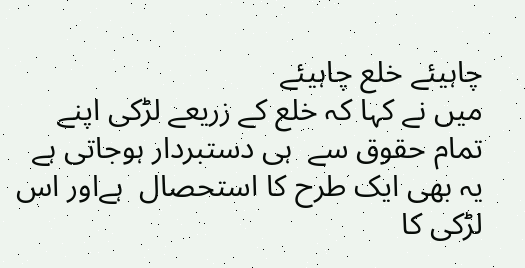چاہیئے خلع چاہیئے
میں نے کہا کہ خلع کے زریعے لڑکی اپنے تمام حقوق سے  ہی دستبردار ہوجاتی ہے   یہ بھی ایک طرح کا استحصال  ہےاور اس لڑکی کا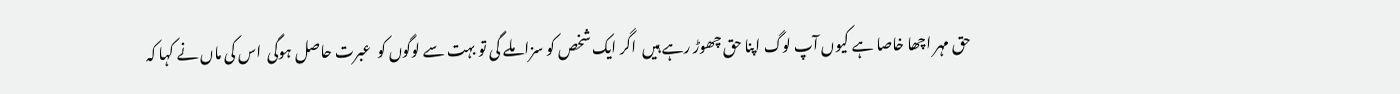حق مہر اچھا خاصا ہے کیوں آپ لوگ اپنا حق چھوڑ رہے ہیں  اگر ایک شخص کو سزا ملے گی تو بہت سے لوگوں کو  عبرت حاصل ہوگی  اس کی ماں نے کہا کہ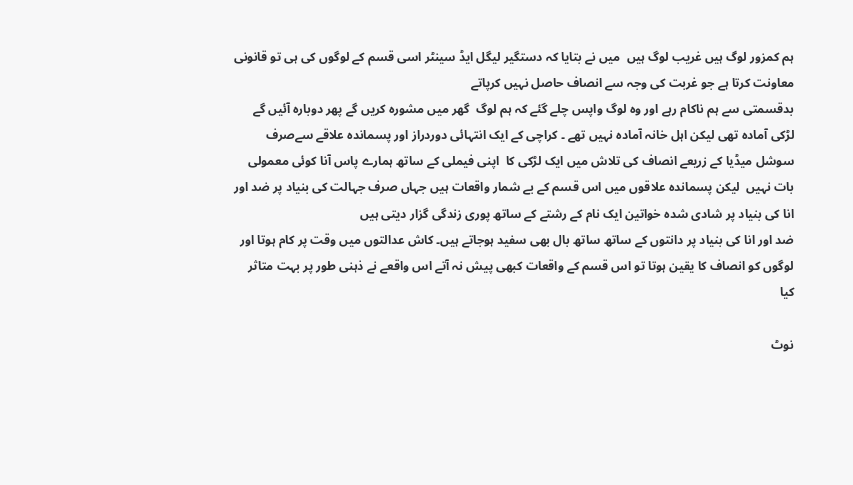ہم کمزور لوگ ہیں غریب لوگ ہیں  میں نے بتایا کہ دستگیر لیگل ایڈ سینٹر اسی قسم کے لوگوں کی ہی تو قانونی معاونت کرتا ہے جو غربت کی وجہ سے انصاف حاصل نہیں کرپاتے
بدقسمتی سے ہم ناکام رہے اور وہ لوگ واپس چلے گئے کہ ہم لوگ  گھر میں مشورہ کریں گے پھر دوبارہ آئیں گے
لڑکی آمادہ تھی لیکن اہل خانہ آمادہ نہیں تھے ۔ کراچی کے ایک انتہائی دوردراز اور پسماندہ علاقے سےصرف سوشل میڈیا کے زریعے انصاف کی تلاش میں ایک لڑکی کا  اپنی فیملی کے ساتھ ہمارے پاس آنا کوئی معمولی بات نہیں  لیکن پسماندہ علاقوں میں اس قسم کے بے شمار واقعات ہیں جہاں صرف جہالت کی بنیاد پر ضد اور انا کی بنیاد پر شادی شدہ خواتین ایک نام کے رشتے کے ساتھ پوری زندگی گزار دیتی ہیں
ضد اور انا کی بنیاد پر دانتوں کے ساتھ ساتھ بال بھی سفید ہوجاتے ہیں۔ کاش عدالتوں میں وقت پر کام ہوتا اور لوگوں کو انصاف کا یقین ہوتا تو اس قسم کے واقعات کبھی پیش نہ آتے اس واقعے نے ذہنی طور پر بہت متاثر کیا

نوٹ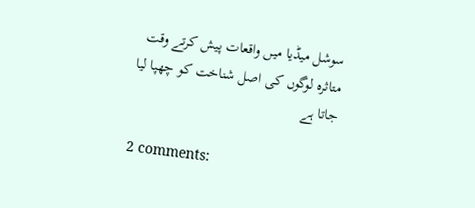سوشل میڈیا میں واقعات پیش کرتے وقت  متاثرہ لوگوں کی اصل شناخت کو چھپا لیا جاتا ہے

2 comments: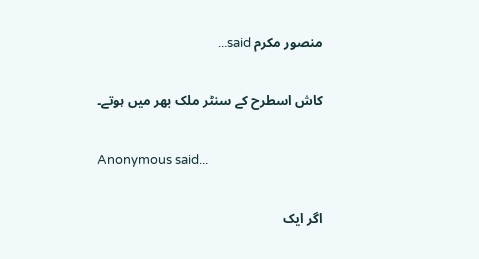منصور مکرم said...

کاش اسطرح کے سنٹر ملک بھر میں ہوتے۔

Anonymous said...

اگر ایک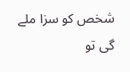شخص کو سزا ملے گی تو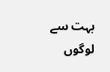بہت سے لوگوں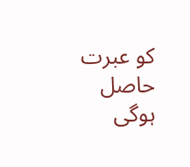کو عبرت حاصل ہوگی